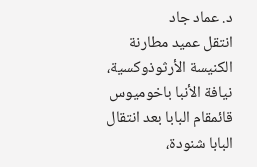د. عماد جاد
انتقل عميد مطارنة الكنيسة الأرثوذوكسية، نيافة الأنبا باخوميوس قائمقام البابا بعد انتقال البابا شنودة،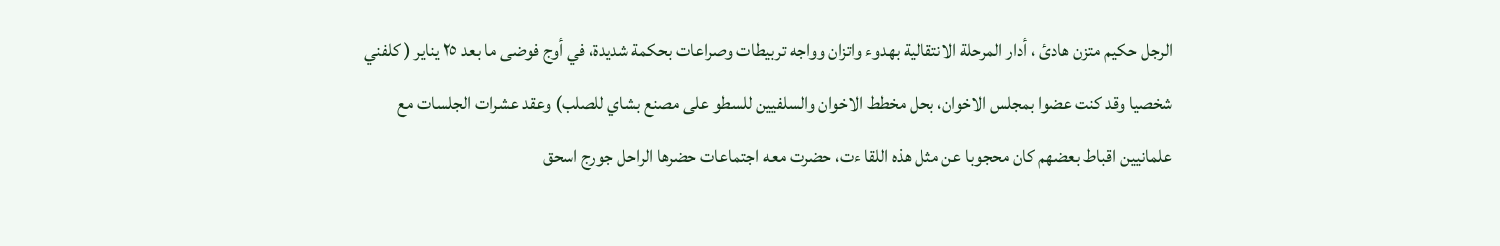الرجل حكيم متزن هادئ ، أدار المرحلة الانتقالية بهدوء واتزان وواجه تربيطات وصراعات بحكمة شديدة، في أوج فوضى ما بعد ٢٥ يناير ( كلفني شخصيا وقد كنت عضوا بمجلس الاخوان، بحل مخطط الاخوان والسلفيين للسطو على مصنع بشاي للصلب) وعقد عشرات الجلسات مع علمانيين اقباط بعضهم كان محجوبا عن مثل هذه اللقا ءت، حضرت معه اجتماعات حضرها الراحل جورج اسحق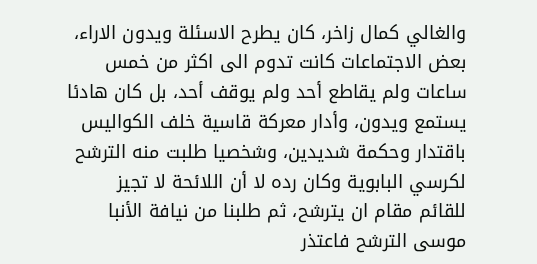والغالي كمال زاخر، كان يطرح الاسئلة ويدون الاراء، بعض الاجتماعات كانت تدوم الى اكثر من خمس ساعات ولم يقاطع أحد ولم يوقف أحد، بل كان هادئا يستمع ويدون، وأدار معركة قاسية خلف الكواليس باقتدار وحكمة شديدين، وشخصيا طلبت منه الترشح لكرسي البابوية وكان رده لا أن اللائحة لا تجيز للقائم مقام ان يترشح، ثم طلبنا من نيافة الأنبا موسى الترشح فاعتذر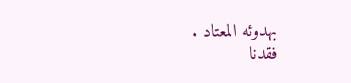بهدوئه المعتاد .
فقدنا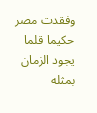وفقدت مصر حكيما قلما يجود الزمان بمثله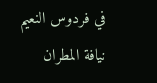في فردوس النعيم نيافة المطران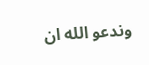وندعو الله ان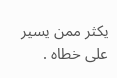يكثر ممن يسير على خطاه .